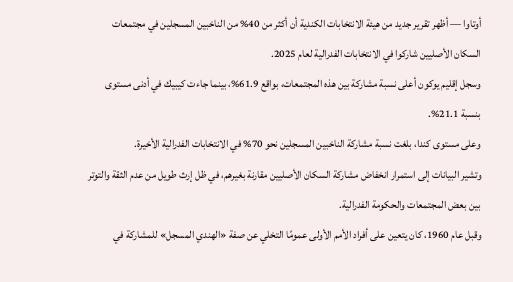أوتاوا — أظهر تقرير جديد من هيئة الانتخابات الكندية أن أكثر من 40% من الناخبين المسجلين في مجتمعات السكان الأصليين شاركوا في الانتخابات الفدرالية لعام 2025.
وسجل إقليم يوكون أعلى نسبة مشاركة بين هذه المجتمعات، بواقع 61.9%، بينما جاءت كيبيك في أدنى مستوى بنسبة 21.1%.
وعلى مستوى كندا، بلغت نسبة مشاركة الناخبين المسجلين نحو 70% في الانتخابات الفدرالية الأخيرة.
وتشير البيانات إلى استمرار انخفاض مشاركة السكان الأصليين مقارنة بغيرهم، في ظل إرث طويل من عدم الثقة والتوتر بين بعض المجتمعات والحكومة الفدرالية.
وقبل عام 1960، كان يتعين على أفراد الأمم الأولى عمومًا التخلي عن صفة «الهندي المسجل» للمشاركة في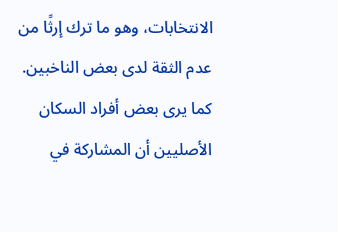الانتخابات، وهو ما ترك إرثًا من عدم الثقة لدى بعض الناخبين.
كما يرى بعض أفراد السكان الأصليين أن المشاركة في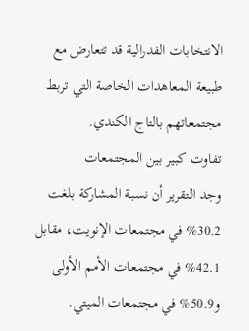الانتخابات الفدرالية قد تتعارض مع طبيعة المعاهدات الخاصة التي تربط مجتمعاتهم بالتاج الكندي.
تفاوت كبير بين المجتمعات
وجد التقرير أن نسبة المشاركة بلغت 30.2% في مجتمعات الإنويت، مقابل 42.1% في مجتمعات الأمم الأولى و50.9% في مجتمعات الميتي.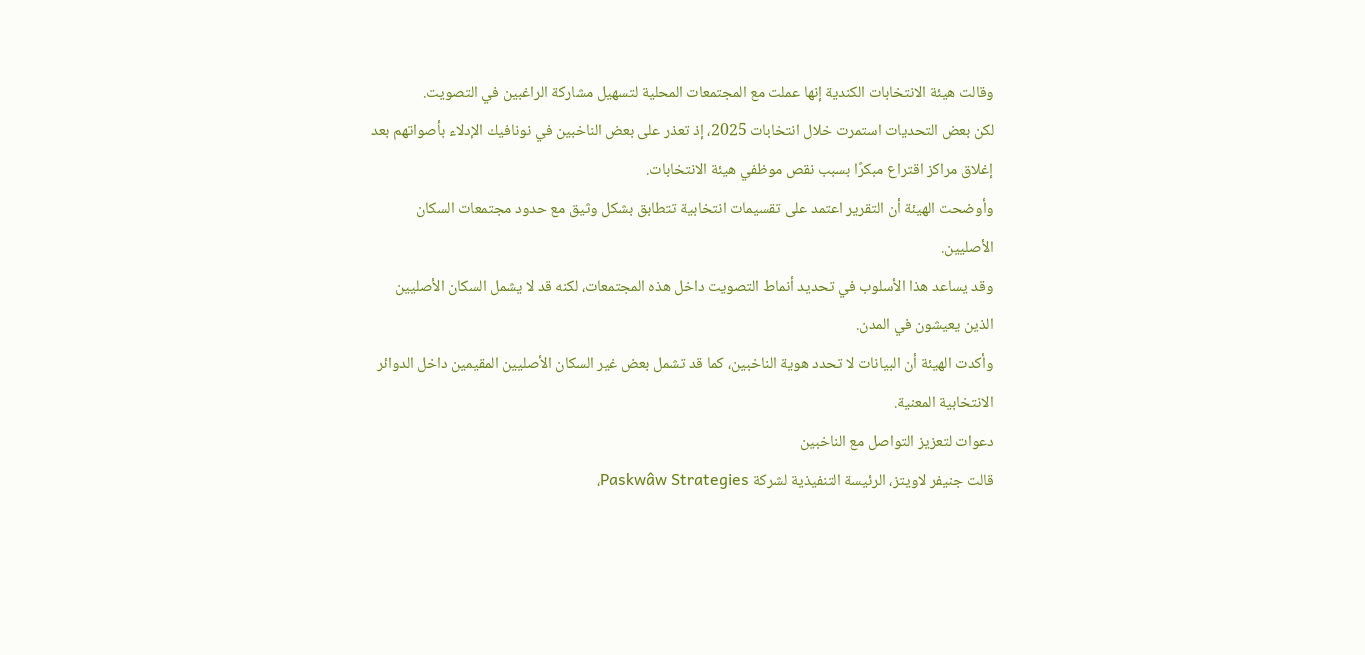وقالت هيئة الانتخابات الكندية إنها عملت مع المجتمعات المحلية لتسهيل مشاركة الراغبين في التصويت.
لكن بعض التحديات استمرت خلال انتخابات 2025، إذ تعذر على بعض الناخبين في نونافيك الإدلاء بأصواتهم بعد إغلاق مراكز اقتراع مبكرًا بسبب نقص موظفي هيئة الانتخابات.
وأوضحت الهيئة أن التقرير اعتمد على تقسيمات انتخابية تتطابق بشكل وثيق مع حدود مجتمعات السكان الأصليين.
وقد يساعد هذا الأسلوب في تحديد أنماط التصويت داخل هذه المجتمعات، لكنه قد لا يشمل السكان الأصليين الذين يعيشون في المدن.
وأكدت الهيئة أن البيانات لا تحدد هوية الناخبين، كما قد تشمل بعض غير السكان الأصليين المقيمين داخل الدوائر الانتخابية المعنية.
دعوات لتعزيز التواصل مع الناخبين
قالت جنيفر لاويتز، الرئيسة التنفيذية لشركة Paskwâw Strategies،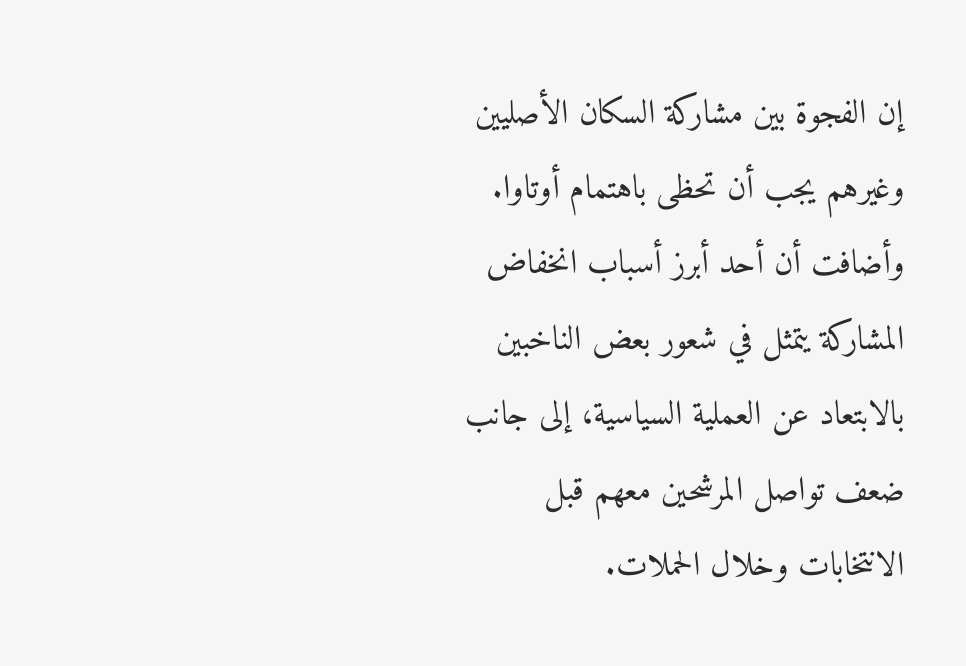إن الفجوة بين مشاركة السكان الأصليين وغيرهم يجب أن تحظى باهتمام أوتاوا.
وأضافت أن أحد أبرز أسباب انخفاض المشاركة يتمثل في شعور بعض الناخبين بالابتعاد عن العملية السياسية، إلى جانب ضعف تواصل المرشحين معهم قبل الانتخابات وخلال الحملات.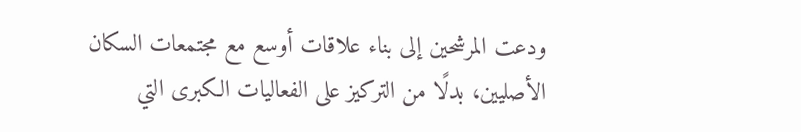ودعت المرشحين إلى بناء علاقات أوسع مع مجتمعات السكان الأصليين، بدلًا من التركيز على الفعاليات الكبرى التي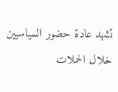تشهد عادة حضور السياسيين خلال الحملات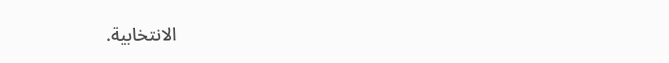الانتخابية.